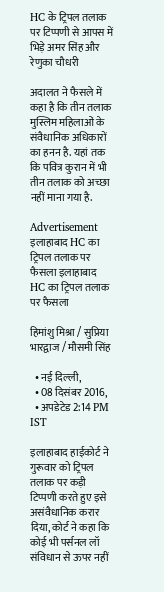HC के ट्रिपल तलाक पर टिप्पणी से आपस में भिड़े अमर सिंह और रेणुका चौधरी

अदालत ने फैसले में कहा है कि तीन तलाक मुस्लिम महिलाओं के संवैधानिक अधिकारों का हनन है. यहां तक कि पवित्र कुरान में भी तीन तलाक को अच्छा नहीं माना गया है.

Advertisement
इलाहाबाद HC का ट्रिपल तलाक पर फैसला इलाहाबाद HC का ट्रिपल तलाक पर फैसला

हिमांशु मिश्रा / सुप्रिया भारद्वाज / मौसमी सिंह

  • नई दिल्‍ली,
  • 08 दिसंबर 2016,
  • अपडेटेड 2:14 PM IST

इलाहाबाद हाईकोर्ट ने गुरूवार को ट्रिपल तलाक पर कड़ी टिप्पणी करते हुए इसे असंवैधानिक करार दिया, कोर्ट ने कहा कि कोई भी पर्सनल लॉ संविधान से ऊपर नहीं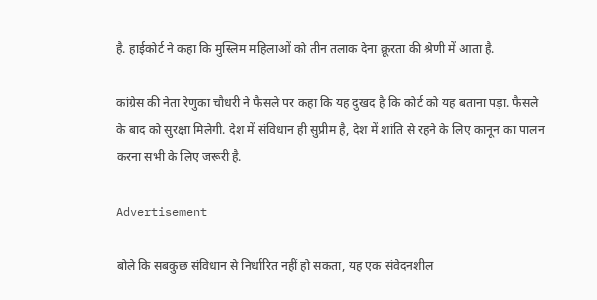है. हाईकोर्ट ने कहा कि मुस्लिम महिलाओं को तीन तलाक देना क्रूरता की श्रेणी में आता है.

कांग्रेस की नेता रेणुका चौधरी ने फैसले पर कहा कि यह दुखद है कि कोर्ट को यह बताना पड़ा. फैसले के बाद को सुरक्षा मिलेगी. देश में संविधान ही सुप्रीम है, देश में शांति से रहने के लिए कानून का पालन करना सभी के लिए जरूरी है.

Advertisement

बोले कि सबकुछ संविधान से निर्धारित नहीं हो सकता, यह एक संवेदनशील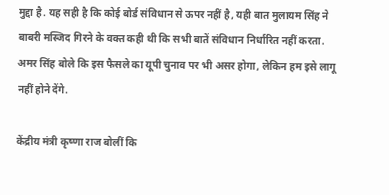मुद्दा है. यह सही है कि कोई बोर्ड संविधान से ऊपर नहीं है, यही बात मुलायम सिंह ने बाबरी मस्जिद गिरने के वक्त कही थी कि सभी बातें संविधान निर्धारित नहीं करता. अमर सिंह बोले कि इस फैसले का यूपी चुनाव पर भी असर होगा, लेकिन हम इसे लागू नहीं होने देंगे.

केंद्रीय मंत्री कृष्णा राज बोलीं कि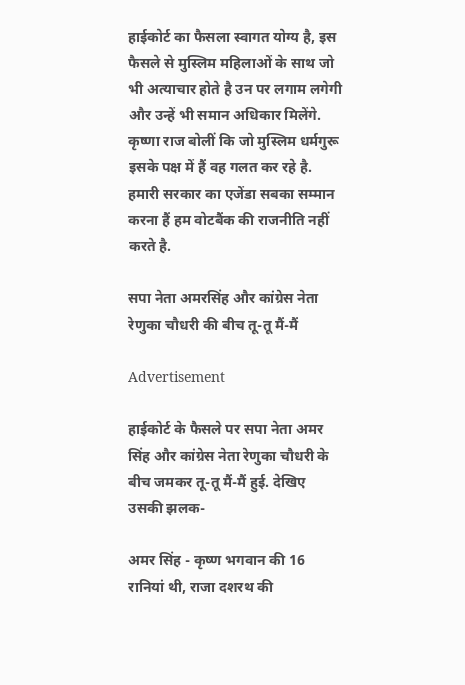हाईकोर्ट का फैसला स्वागत योग्य है, इस फैसले से मुस्लिम महिलाओं के साथ जो भी अत्याचार होते है उन पर लगाम लगेगी और उन्हें भी समान अधिकार मिलेंगे. कृष्णा राज बोलीं कि जो मुस्लिम धर्मगुरू इसके पक्ष में हैं वह गलत कर रहे है. हमारी सरकार का एजेंडा सबका सम्मान करना हैं हम वोटबैंक की राजनीति नहीं करते है.

सपा नेता अमरसिंह और कांग्रेस नेता रेणुका चौधरी की बीच तू-तू मैं-मैं

Advertisement

हाईकोर्ट के फैसले पर सपा नेता अमर सिंह और कांग्रेस नेता रेणुका चौधरी के बीच जमकर तू-तू मैं-मैं हुई. देखिए उसकी झलक-

अमर सिंह - कृष्ण भगवान की 16 रानियां थी, राजा दशरथ की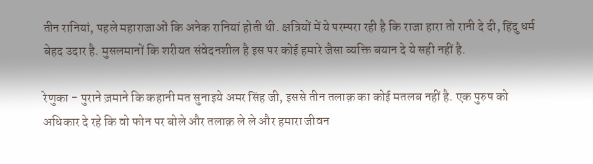तीन रानियां, पहले महाराजाओं कि अनेक रानियां होती थी. क्षत्रियों में ये परम्परा रही है कि राजा हारा तो रानी दे दी, हिंदु धर्म बेहद उदार है. मुसलमानों कि शरीयत संवेदनशील है इस पर कोई हमारे जैसा व्यक्ति बयान दे ये सही नहीं है.

रेणुका - पुराने ज़माने कि कहानी मत सुनाइये अमर सिंह जी, इससे तीन तलाक़ का कोई मतलब नहीं है. एक पुरुष को अधिकार दे रहे कि वो फोन पर बोले और तलाक़ ले ले और हमारा जीवन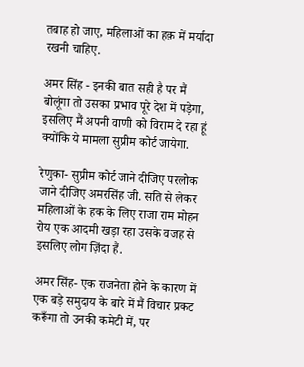तबाह हो जाए, महिलाओं का हक़ में मर्यादा रखनी चाहिए.

अमर सिंह - इनकी बात सही है पर मैं बोलूंगा तो उसका प्रभाव पूरे देश में पड़ेगा, इसलिए मैं अपनी वाणी को विराम दे रहा हूं क्योंकि ये मामला सुप्रीम कोर्ट जायेगा.

रेणुका- सुप्रीम कोर्ट जाने दीजिए परलोक जाने दीजिए अमरसिंह जी. सति से लेकर महिलाओं के हक के लिए राजा राम मोहन रोय एक आदमी खड़ा रहा उसके वजह से इसलिए लोग ज़िंदा हैं.

अमर सिंह- एक राजनेता होने के कारण में एक बड़े समुदाय के बारे में मैं विचार प्रकट करूँगा तो उनकी कमेटी में, पर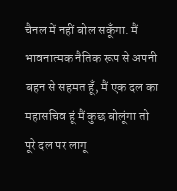चैनल में नहीं बोल सकूँगा. मैं भावनात्मक नैतिक रूप से अपनी बहन से सहमत हूँ, मैं एक दल का महासचिव हूं मैं कुछ बोलूंगा तो पूरे दल पर लागू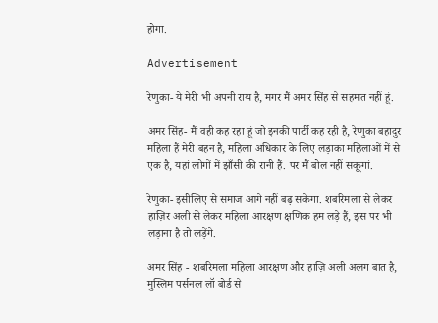होगा.

Advertisement

रेणुका- ये मेरी भी अपनी राय है, मगर मैं अमर सिंह से सहमत नहीं हूं.

अमर सिंह- मैं वही कह रहा हूं जो इनकी पार्टी कह रही है, रेणुका बहादुर महिला हैं मेरी बहन है, महिला अधिकार के लिए लड़ाका महिलाओं में से एक है, यहां लोगों में झाँसी की रानी हैं. पर मैं बोल नहीं सकूगां.

रेणुका- इसीलिए से समाज आगे नहीं बढ़ सकेगा. शबरिमला से लेकर हाज़िर अली से लेकर महिला आरक्षण क्षणिक हम लड़े हैं, इस पर भी लड़ाना है तो लड़ेंगे.

अमर सिंह - शबरिमला महिला आरक्षण और हाज़ि अली अलग बात है, मुस्लिम पर्सनल लॉ बोर्ड से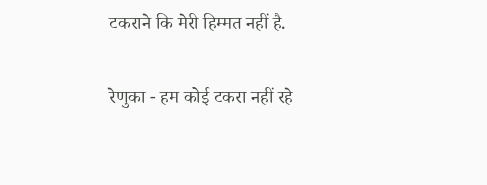टकराने कि मेरी हिम्मत नहीं है.

रेणुका - हम कोई टकरा नहीं रहे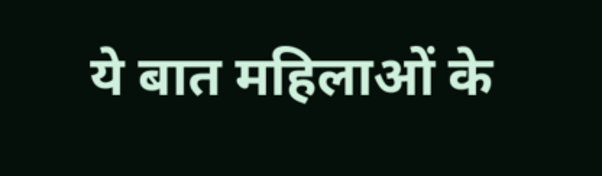ये बात महिलाओं के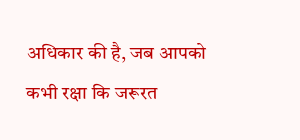अधिकार की है, जब आपको कभी रक्षा कि जरूरत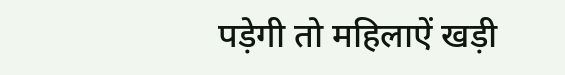पड़ेगी तो महिलाऐं खड़ी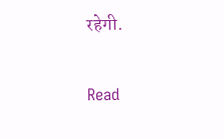रहेगी.

Read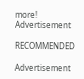more!
Advertisement

RECOMMENDED

Advertisement